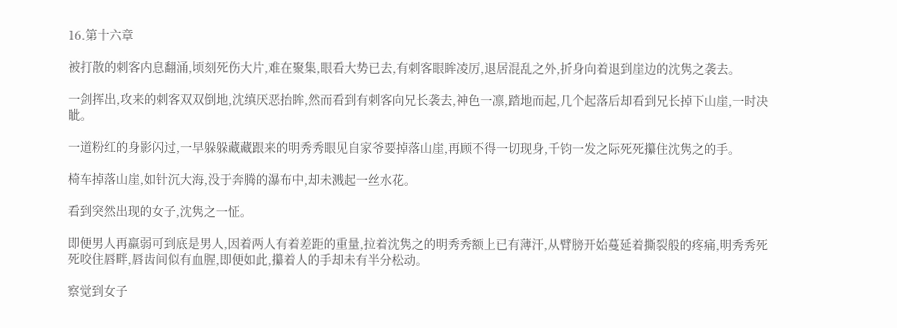16.第十六章

被打散的刺客内息翻涌,顷刻死伤大片,难在聚集,眼看大势已去,有刺客眼眸凌厉,退居混乱之外,折身向着退到崖边的沈隽之袭去。

一剑挥出,攻来的刺客双双倒地,沈缜厌恶抬眸,然而看到有刺客向兄长袭去,神色一凛,踏地而起,几个起落后却看到兄长掉下山崖,一时决眦。

一道粉红的身影闪过,一早躲躲藏藏跟来的明秀秀眼见自家爷要掉落山崖,再顾不得一切现身,千钧一发之际死死攥住沈隽之的手。

椅车掉落山崖,如针沉大海,没于奔腾的瀑布中,却未溅起一丝水花。

看到突然出现的女子,沈隽之一怔。

即便男人再羸弱可到底是男人,因着两人有着差距的重量,拉着沈隽之的明秀秀额上已有薄汗,从臂膀开始蔓延着撕裂般的疼痛,明秀秀死死咬住唇畔,唇齿间似有血腥,即便如此,攥着人的手却未有半分松动。

察觉到女子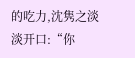的吃力,沈隽之淡淡开口:“你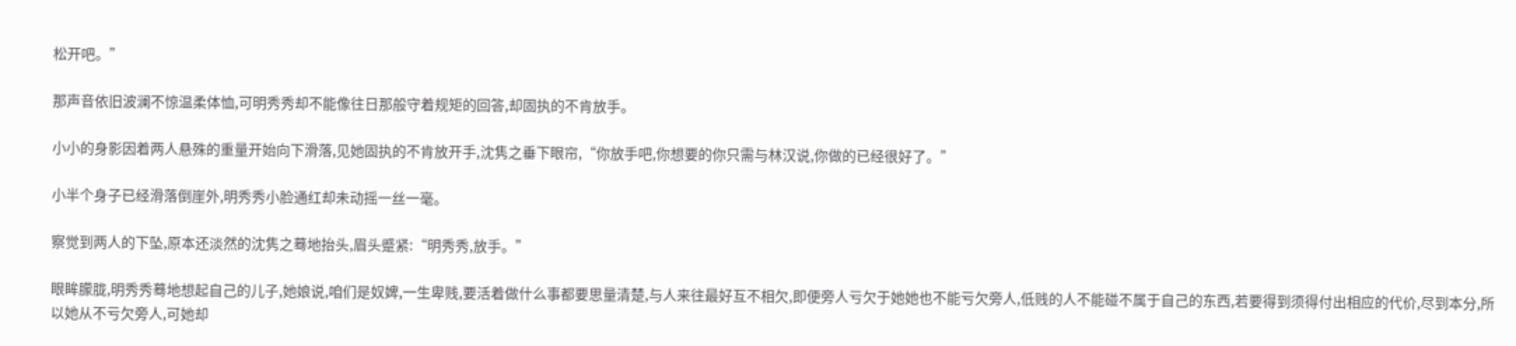松开吧。”

那声音依旧波澜不惊温柔体恤,可明秀秀却不能像往日那般守着规矩的回答,却固执的不肯放手。

小小的身影因着两人悬殊的重量开始向下滑落,见她固执的不肯放开手,沈隽之垂下眼帘,“你放手吧,你想要的你只需与林汉说,你做的已经很好了。”

小半个身子已经滑落倒崖外,明秀秀小脸通红却未动摇一丝一毫。

察觉到两人的下坠,原本还淡然的沈隽之蓦地抬头,眉头蹙紧:“明秀秀,放手。”

眼眸朦胧,明秀秀蓦地想起自己的儿子,她娘说,咱们是奴婢,一生卑贱,要活着做什么事都要思量清楚,与人来往最好互不相欠,即便旁人亏欠于她她也不能亏欠旁人,低贱的人不能碰不属于自己的东西,若要得到须得付出相应的代价,尽到本分,所以她从不亏欠旁人,可她却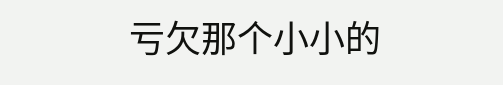亏欠那个小小的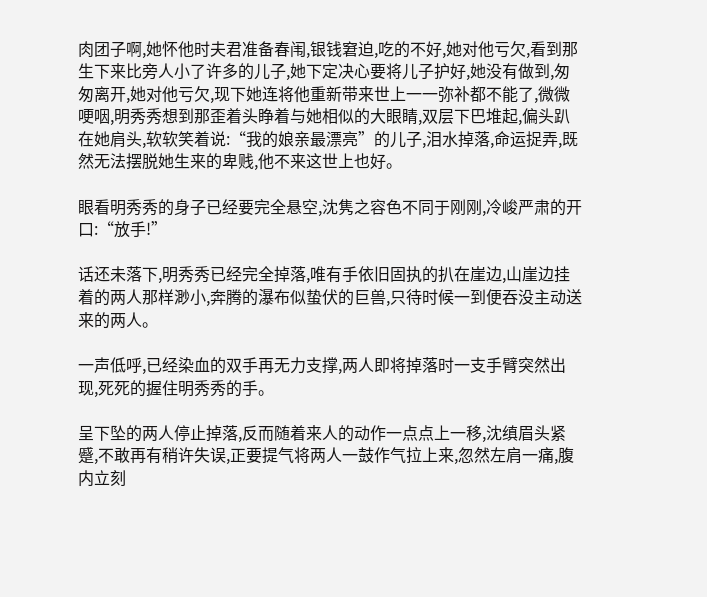肉团子啊,她怀他时夫君准备春闱,银钱窘迫,吃的不好,她对他亏欠,看到那生下来比旁人小了许多的儿子,她下定决心要将儿子护好,她没有做到,匆匆离开,她对他亏欠,现下她连将他重新带来世上一一弥补都不能了,微微哽咽,明秀秀想到那歪着头睁着与她相似的大眼睛,双层下巴堆起,偏头趴在她肩头,软软笑着说:“我的娘亲最漂亮”的儿子,泪水掉落,命运捉弄,既然无法摆脱她生来的卑贱,他不来这世上也好。

眼看明秀秀的身子已经要完全悬空,沈隽之容色不同于刚刚,冷峻严肃的开口:“放手!”

话还未落下,明秀秀已经完全掉落,唯有手依旧固执的扒在崖边,山崖边挂着的两人那样渺小,奔腾的瀑布似蛰伏的巨兽,只待时候一到便吞没主动送来的两人。

一声低呼,已经染血的双手再无力支撑,两人即将掉落时一支手臂突然出现,死死的握住明秀秀的手。

呈下坠的两人停止掉落,反而随着来人的动作一点点上一移,沈缜眉头紧蹙,不敢再有稍许失误,正要提气将两人一鼓作气拉上来,忽然左肩一痛,腹内立刻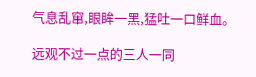气息乱窜,眼眸一黑,猛吐一口鲜血。

远观不过一点的三人一同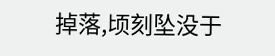掉落,顷刻坠没于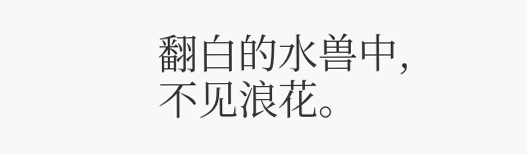翻白的水兽中,不见浪花。